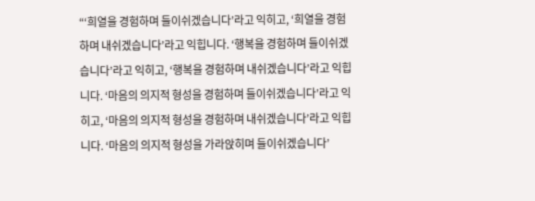“‘희열을 경험하며 들이쉬겠습니다’라고 익히고, ‘희열을 경험하며 내쉬겠습니다’라고 익힙니다. ‘행복을 경험하며 들이쉬겠습니다’라고 익히고, ‘행복을 경험하며 내쉬겠습니다’라고 익힙니다. ‘마음의 의지적 형성을 경험하며 들이쉬겠습니다’라고 익히고, ‘마음의 의지적 형성을 경험하며 내쉬겠습니다’라고 익힙니다. ‘마음의 의지적 형성을 가라앉히며 들이쉬겠습니다’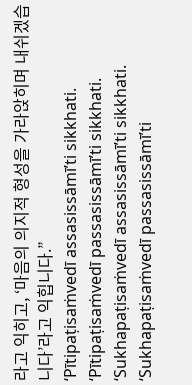라고 익히고, ‘마음의 의지적 형성을 가라앉히며 내쉬겠습니다’라고 익힙니다.”
‘Pītipaṭisaṁvedī assasissāmī’ti sikkhati. ‘Pītipaṭisaṁvedī passasissāmī’ti sikkhati. ‘Sukhapaṭisaṁvedī assasissāmī’ti sikkhati. ‘Sukhapaṭisaṁvedī passasissāmī’ti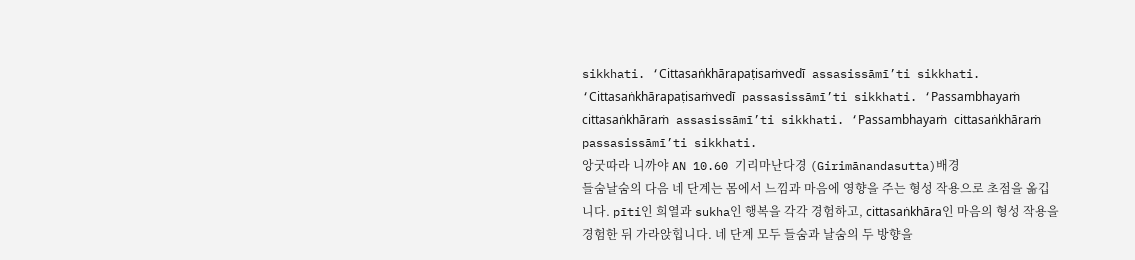sikkhati. ‘Cittasaṅkhārapaṭisaṁvedī assasissāmī’ti sikkhati. ‘Cittasaṅkhārapaṭisaṁvedī passasissāmī’ti sikkhati. ‘Passambhayaṁ cittasaṅkhāraṁ assasissāmī’ti sikkhati. ‘Passambhayaṁ cittasaṅkhāraṁ passasissāmī’ti sikkhati.
앙굿따라 니까야 AN 10.60 기리마난다경 (Girimānandasutta)배경
들숨날숨의 다음 네 단계는 몸에서 느낌과 마음에 영향을 주는 형성 작용으로 초점을 옮깁니다. pīti인 희열과 sukha인 행복을 각각 경험하고, cittasaṅkhāra인 마음의 형성 작용을 경험한 뒤 가라앉힙니다. 네 단계 모두 들숨과 날숨의 두 방향을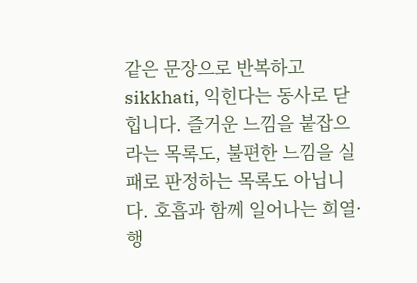같은 문장으로 반복하고 sikkhati, 익힌다는 동사로 닫힙니다. 즐거운 느낌을 붙잡으라는 목록도, 불편한 느낌을 실패로 판정하는 목록도 아닙니다. 호흡과 함께 일어나는 희열·행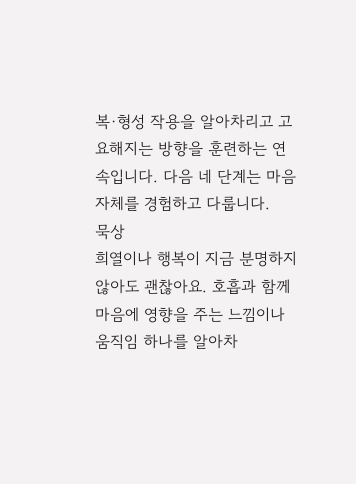복·형성 작용을 알아차리고 고요해지는 방향을 훈련하는 연속입니다. 다음 네 단계는 마음 자체를 경험하고 다룹니다.
묵상
희열이나 행복이 지금 분명하지 않아도 괜찮아요. 호흡과 함께 마음에 영향을 주는 느낌이나 움직임 하나를 알아차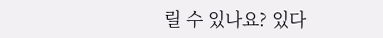릴 수 있나요? 있다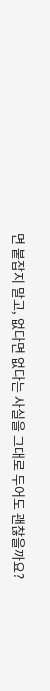면 붙잡지 말고, 없다면 없다는 사실을 그대로 두어도 괜찮을까요?